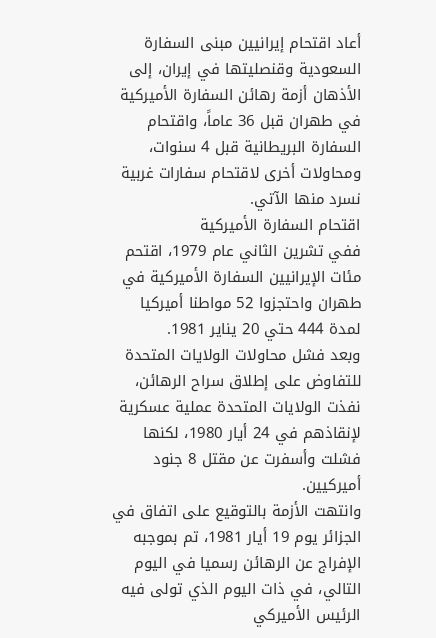أعاد اقتحام إيرانيين مبنى السفارة السعودية وقنصليتها في إيران، إلى الأذهان أزمة رهائن السفارة الأميركية في طهران قبل 36 عاماً، واقتحام السفارة البريطانية قبل 4 سنوات، ومحاولات أخرى لاقتحام سفارات غربية نسرد منها الآتي.
اقتحام السفارة الأميركية
ففي تشرين الثاني عام 1979، اقتحم مئات الإيرانيين السفارة الأميركية في طهران واحتجزوا 52 مواطنا أميركيا لمدة 444 حتي 20 يناير 1981.
وبعد فشل محاولات الولايات المتحدة للتفاوض على إطلاق سراح الرهائن، نفذت الولايات المتحدة عملية عسكرية لإنقاذهم في 24 أيار 1980، لكنها فشلت وأسفرت عن مقتل 8 جنود أميركيين.
وانتهت الأزمة بالتوقيع على اتفاق في الجزائر يوم 19 أيار 1981، تم بموجبه الإفراج عن الرهائن رسميا في اليوم التالي، في ذات اليوم الذي تولى فيه الرئيس الأميركي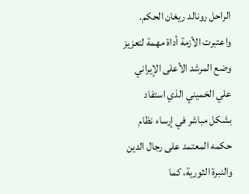الراحل رونالد ريغان الحكم.
واعتبرت الأزمة أداة مهمة لتعزيز وضع المرشد الأعلى الإيراني علي الخميني الذي استفاد بشكل مباشر في إرساء نظام حكمه المعتمد على رجال الدين والنبرة الثورية، كما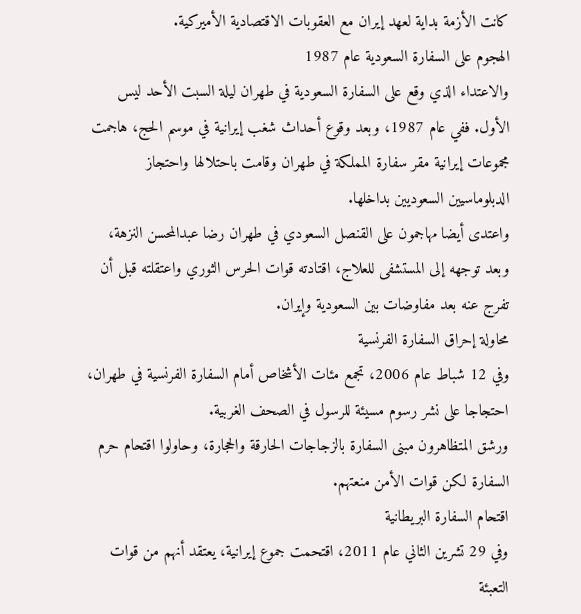كانت الأزمة بداية لعهد إيران مع العقوبات الاقتصادية الأميركية.
الهجوم على السفارة السعودية عام 1987
والاعتداء الذي وقع على السفارة السعودية في طهران ليلة السبت الأحد ليس الأول. ففي عام 1987، وبعد وقوع أحداث شغب إيرانية في موسم الحج، هاجمت مجموعات إيرانية مقر سفارة المملكة في طهران وقامت باحتلالها واحتجاز الدبلوماسيين السعوديين بداخلها.
واعتدى أيضا مهاجمون على القنصل السعودي في طهران رضا عبدالمحسن النزهة، وبعد توجهه إلى المستشفى للعلاج، اقتادته قوات الحرس الثوري واعتقلته قبل أن تفرج عنه بعد مفاوضات بين السعودية وإيران.
محاولة إحراق السفارة الفرنسية
وفي 12 شباط عام 2006، تجمع مئات الأشخاص أمام السفارة الفرنسية في طهران، احتجاجا على نشر رسوم مسيئة للرسول في الصحف الغربية.
ورشق المتظاهرون مبنى السفارة بالزجاجات الحارقة والحجارة، وحاولوا اقتحام حرم السفارة لكن قوات الأمن منعتهم.
اقتحام السفارة البريطانية
وفي 29 تشرين الثاني عام 2011، اقتحمت جموع إيرانية، يعتقد أنهم من قوات التعبئة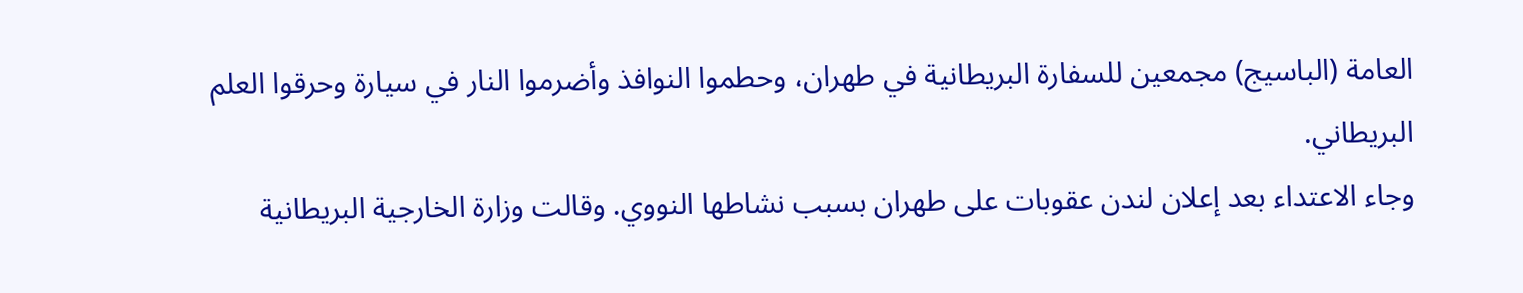العامة (الباسيج) مجمعين للسفارة البريطانية في طهران، وحطموا النوافذ وأضرموا النار في سيارة وحرقوا العلم البريطاني.
وجاء الاعتداء بعد إعلان لندن عقوبات على طهران بسبب نشاطها النووي. وقالت وزارة الخارجية البريطانية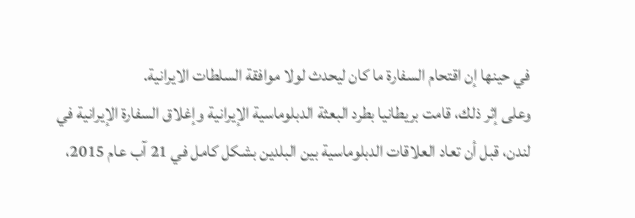في حينها إن اقتحام السفارة ما كان ليحدث لولا موافقة السلطات الايرانية.
وعلى إثر ذلك، قامت بريطانيا بطرد البعثة الدبلوماسية الإيرانية وإغلاق السفارة الإيرانية في لندن، قبل أن تعاد العلاقات الدبلوماسية بين البلدين بشكل كامل في 21 آب عام 2015،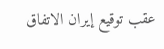عقب توقيع إيران الاتفاق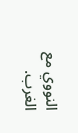النووي مع الغرب.